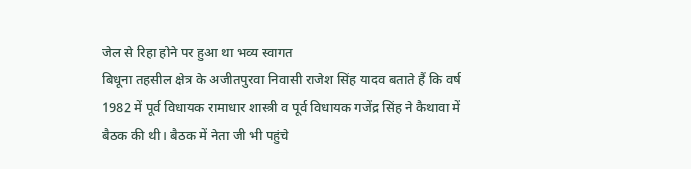जेल से रिहा होने पर हुआ था भव्य स्वागत
बिधूना तहसील क्षेत्र के अजीतपुरवा निवासी राजेश सिंह यादव बताते हैं कि वर्ष 1982 में पूर्व विधायक रामाधार शास्त्री व पूर्व विधायक गजेंद्र सिंह ने कैथावा में बैठक की थी। बैठक में नेता जी भी पहुंचे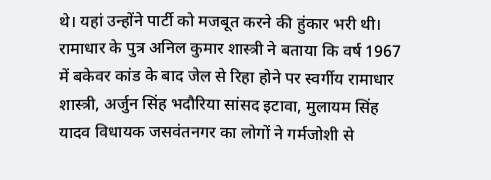थे। यहां उन्होंने पार्टी को मजबूत करने की हुंकार भरी थी। रामाधार के पुत्र अनिल कुमार शास्त्री ने बताया कि वर्ष 1967 में बकेवर कांड के बाद जेल से रिहा होने पर स्वर्गीय रामाधार शास्त्री, अर्जुन सिंह भदौरिया सांसद इटावा, मुलायम सिंह यादव विधायक जसवंतनगर का लोगों ने गर्मजोशी से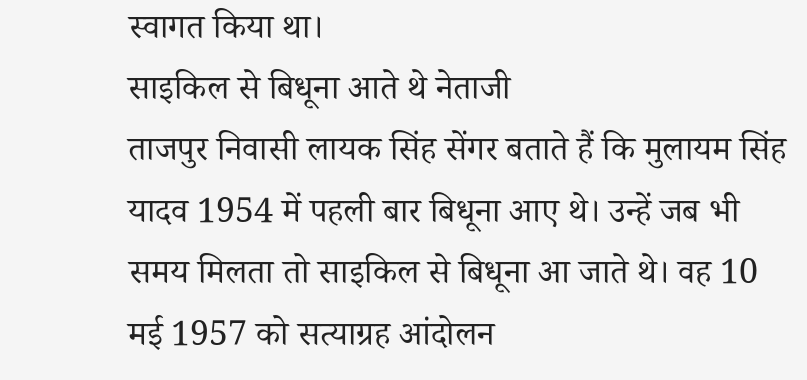स्वागत किया था।
साइकिल से बिधूना आते थे नेताजी
ताजपुर निवासी लायक सिंह सेंगर बताते हैं कि मुलायम सिंह यादव 1954 में पहली बार बिधूना आए थे। उन्हें जब भी समय मिलता तो साइकिल से बिधूना आ जाते थे। वह 10 मई 1957 को सत्याग्रह आंदोलन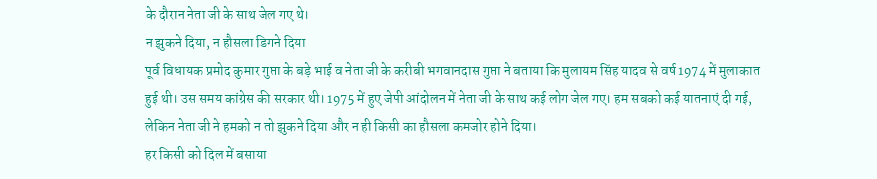के दौरान नेता जी के साथ जेल गए थे।
न झुकने दिया, न हौसला डिगने दिया
पूर्व विधायक प्रमोद कुमार गुप्ता के बड़े भाई व नेता जी के करीबी भगवानदास गुप्ता ने बताया कि मुलायम सिंह यादव से वर्ष 1974 में मुलाकात हुई थी। उस समय कांग्रेस की सरकार थी। 1975 में हुए जेपी आंदोलन में नेता जी के साथ कई लोग जेल गए। हम सबको कई यातनाएं दी गई, लेकिन नेता जी ने हमको न तो झुकने दिया और न ही किसी का हौसला कमजोर होने दिया।
हर किसी को दिल में बसाया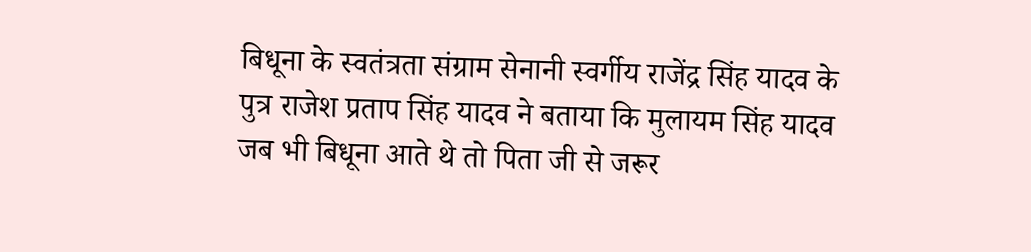बिधूना के स्वतंत्रता संग्राम सेनानी स्वर्गीय राजेंद्र सिंह यादव के पुत्र राजेश प्रताप सिंह यादव ने बताया कि मुलायम सिंह यादव जब भी बिधूना आते थे तो पिता जी से जरूर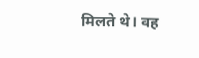मिलते थे। वह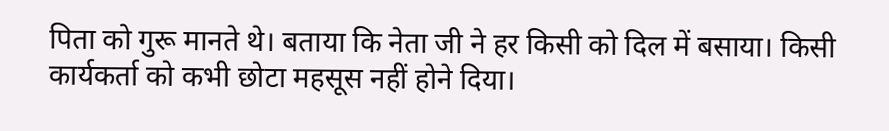पिता को गुरू मानते थे। बताया कि नेता जी ने हर किसी को दिल में बसाया। किसी कार्यकर्ता को कभी छोटा महसूस नहीं होने दिया।